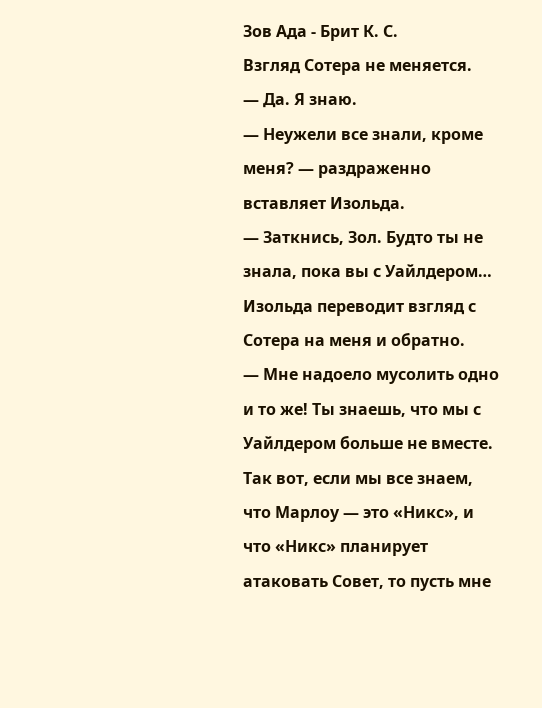Зов Ада - Брит К. С.
Взгляд Сотера не меняется.
— Да. Я знаю.
— Неужели все знали, кроме меня? — раздраженно вставляет Изольда.
— Заткнись, Зол. Будто ты не знала, пока вы с Уайлдером…
Изольда переводит взгляд с Сотера на меня и обратно.
— Мне надоело мусолить одно и то же! Ты знаешь, что мы с Уайлдером больше не вместе. Так вот, если мы все знаем, что Марлоу — это «Никс», и что «Никс» планирует атаковать Совет, то пусть мне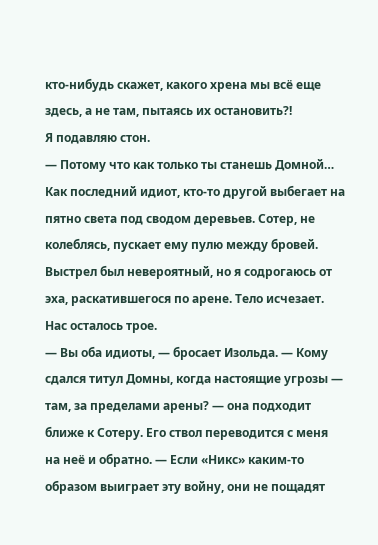кто-нибудь скажет, какого хрена мы всё еще здесь, а не там, пытаясь их остановить?!
Я подавляю стон.
— Потому что как только ты станешь Домной…
Как последний идиот, кто-то другой выбегает на пятно света под сводом деревьев. Сотер, не колеблясь, пускает ему пулю между бровей. Выстрел был невероятный, но я содрогаюсь от эха, раскатившегося по арене. Тело исчезает. Нас осталось трое.
— Вы оба идиоты, — бросает Изольда. — Кому сдался титул Домны, когда настоящие угрозы — там, за пределами арены? — она подходит ближе к Сотеру. Его ствол переводится с меня на неё и обратно. — Если «Никс» каким-то образом выиграет эту войну, они не пощадят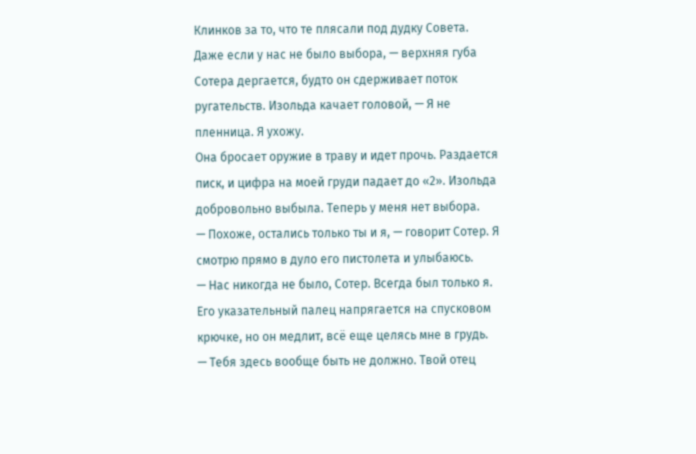Клинков за то, что те плясали под дудку Совета. Даже если у нас не было выбора, — верхняя губа Сотера дергается, будто он сдерживает поток ругательств. Изольда качает головой, — Я не пленница. Я ухожу.
Она бросает оружие в траву и идет прочь. Раздается писк, и цифра на моей груди падает до «2». Изольда добровольно выбыла. Теперь у меня нет выбора.
— Похоже, остались только ты и я, — говорит Сотер. Я смотрю прямо в дуло его пистолета и улыбаюсь.
— Нас никогда не было, Сотер. Всегда был только я.
Его указательный палец напрягается на спусковом крючке, но он медлит, всё еще целясь мне в грудь.
— Тебя здесь вообще быть не должно. Твой отец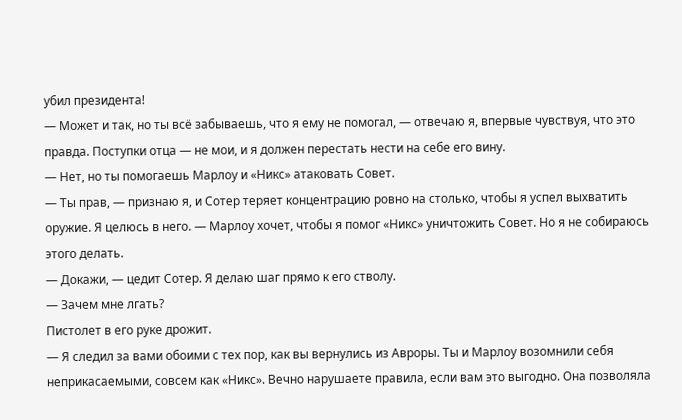убил президента!
— Может и так, но ты всё забываешь, что я ему не помогал, — отвечаю я, впервые чувствуя, что это правда. Поступки отца — не мои, и я должен перестать нести на себе его вину.
— Нет, но ты помогаешь Марлоу и «Никс» атаковать Совет.
— Ты прав, — признаю я, и Сотер теряет концентрацию ровно на столько, чтобы я успел выхватить оружие. Я целюсь в него. — Марлоу хочет, чтобы я помог «Никс» уничтожить Совет. Но я не собираюсь этого делать.
— Докажи, — цедит Сотер. Я делаю шаг прямо к его стволу.
— Зачем мне лгать?
Пистолет в его руке дрожит.
— Я следил за вами обоими с тех пор, как вы вернулись из Авроры. Ты и Марлоу возомнили себя неприкасаемыми, совсем как «Никс». Вечно нарушаете правила, если вам это выгодно. Она позволяла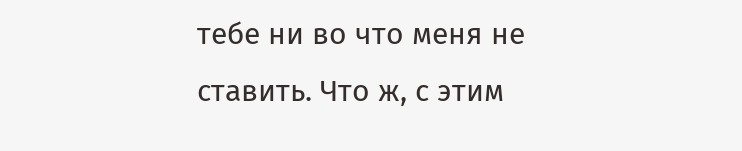тебе ни во что меня не ставить. Что ж, с этим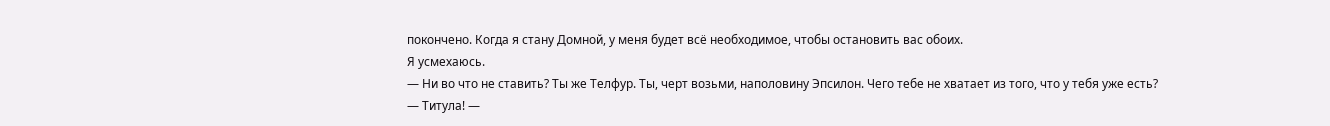покончено. Когда я стану Домной, у меня будет всё необходимое, чтобы остановить вас обоих.
Я усмехаюсь.
— Ни во что не ставить? Ты же Телфур. Ты, черт возьми, наполовину Эпсилон. Чего тебе не хватает из того, что у тебя уже есть?
— Титула! —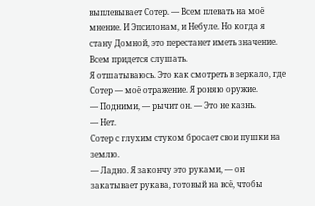выплевывает Сотер. — Всем плевать на моё мнение. И Эпсилонам, и Небуле. Но когда я стану Домной, это перестанет иметь значение. Всем придется слушать.
Я отшатываюсь. Это как смотреть в зеркало, где Сотер — моё отражение. Я роняю оружие.
— Подними, — рычит он. — Это не казнь.
— Нет.
Сотер с глухим стуком бросает свои пушки на землю.
— Ладно. Я закончу это руками, — он закатывает рукава, готовый на всё, чтобы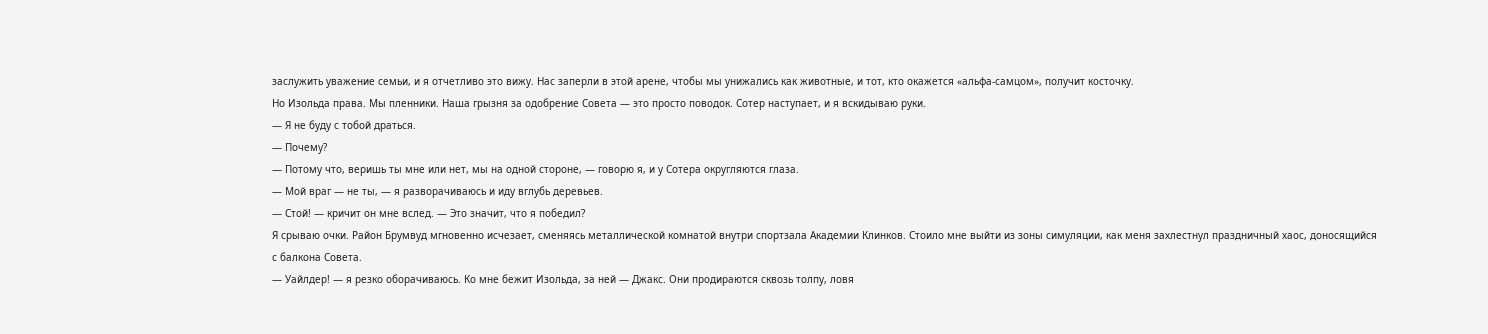заслужить уважение семьи, и я отчетливо это вижу. Нас заперли в этой арене, чтобы мы унижались как животные, и тот, кто окажется «альфа-самцом», получит косточку.
Но Изольда права. Мы пленники. Наша грызня за одобрение Совета — это просто поводок. Сотер наступает, и я вскидываю руки.
— Я не буду с тобой драться.
— Почему?
— Потому что, веришь ты мне или нет, мы на одной стороне, — говорю я, и у Сотера округляются глаза.
— Мой враг — не ты, — я разворачиваюсь и иду вглубь деревьев.
— Стой! — кричит он мне вслед. — Это значит, что я победил?
Я срываю очки. Район Брумвуд мгновенно исчезает, сменяясь металлической комнатой внутри спортзала Академии Клинков. Стоило мне выйти из зоны симуляции, как меня захлестнул праздничный хаос, доносящийся с балкона Совета.
— Уайлдер! — я резко оборачиваюсь. Ко мне бежит Изольда, за ней — Джакс. Они продираются сквозь толпу, ловя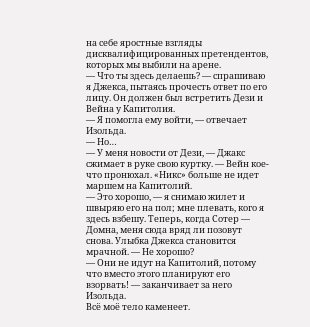на себе яростные взгляды дисквалифицированных претендентов, которых мы выбили на арене.
— Что ты здесь делаешь? — спрашиваю я Джекса, пытаясь прочесть ответ по его лицу. Он должен был встретить Дези и Вейна у Капитолия.
— Я помогла ему войти, — отвечает Изольда.
— Но…
— У меня новости от Дези, — Джакс сжимает в руке свою куртку. — Вейн кое-что пронюхал. «Никс» больше не идет маршем на Капитолий.
— Это хорошо, — я снимаю жилет и швыряю его на пол; мне плевать, кого я здесь взбешу. Теперь, когда Сотер — Домна, меня сюда вряд ли позовут снова. Улыбка Джекса становится мрачной. — Не хорошо?
— Они не идут на Капитолий, потому что вместо этого планируют его взорвать! — заканчивает за него Изольда.
Всё моё тело каменеет.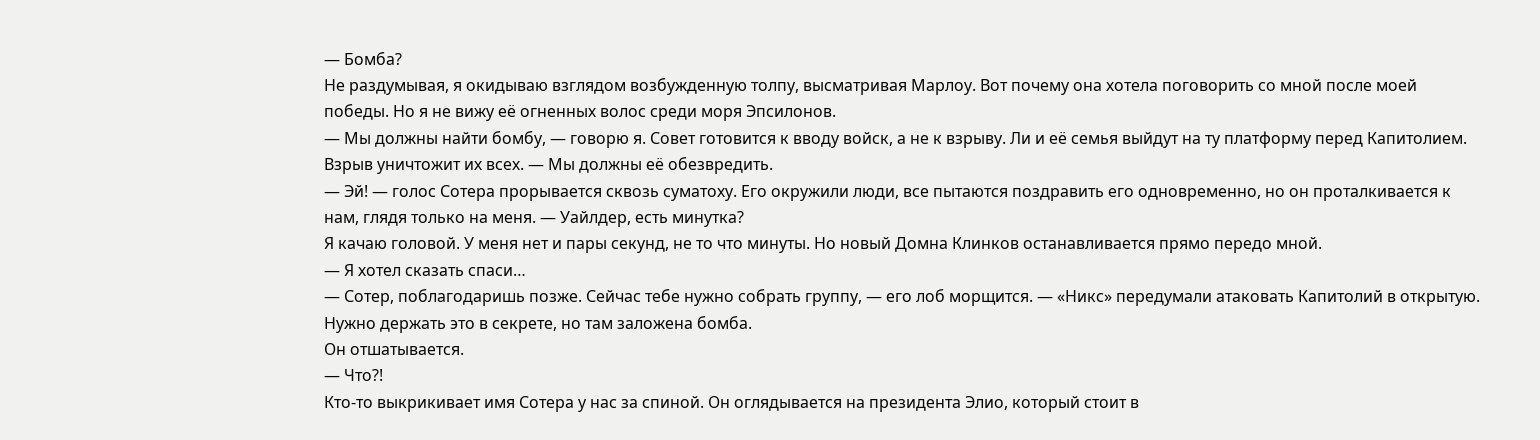— Бомба?
Не раздумывая, я окидываю взглядом возбужденную толпу, высматривая Марлоу. Вот почему она хотела поговорить со мной после моей победы. Но я не вижу её огненных волос среди моря Эпсилонов.
— Мы должны найти бомбу, — говорю я. Совет готовится к вводу войск, а не к взрыву. Ли и её семья выйдут на ту платформу перед Капитолием. Взрыв уничтожит их всех. — Мы должны её обезвредить.
— Эй! — голос Сотера прорывается сквозь суматоху. Его окружили люди, все пытаются поздравить его одновременно, но он проталкивается к нам, глядя только на меня. — Уайлдер, есть минутка?
Я качаю головой. У меня нет и пары секунд, не то что минуты. Но новый Домна Клинков останавливается прямо передо мной.
— Я хотел сказать спаси…
— Сотер, поблагодаришь позже. Сейчас тебе нужно собрать группу, — его лоб морщится. — «Никс» передумали атаковать Капитолий в открытую. Нужно держать это в секрете, но там заложена бомба.
Он отшатывается.
— Что?!
Кто-то выкрикивает имя Сотера у нас за спиной. Он оглядывается на президента Элио, который стоит в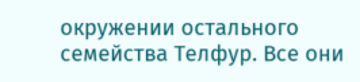окружении остального семейства Телфур. Все они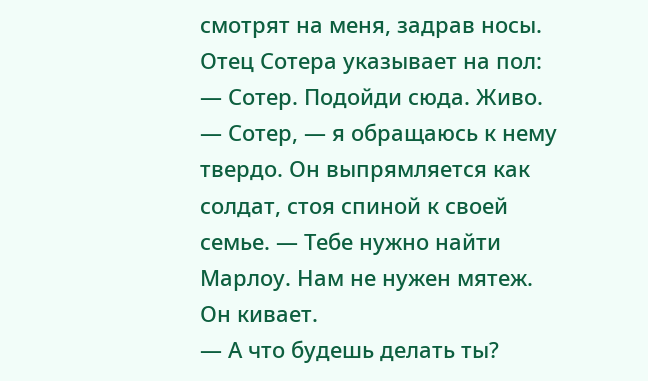смотрят на меня, задрав носы. Отец Сотера указывает на пол:
— Сотер. Подойди сюда. Живо.
— Сотер, — я обращаюсь к нему твердо. Он выпрямляется как солдат, стоя спиной к своей семье. — Тебе нужно найти Марлоу. Нам не нужен мятеж.
Он кивает.
— А что будешь делать ты?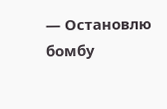— Остановлю бомбу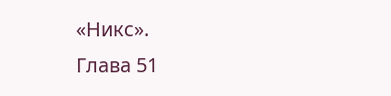«Никс».
Глава 51